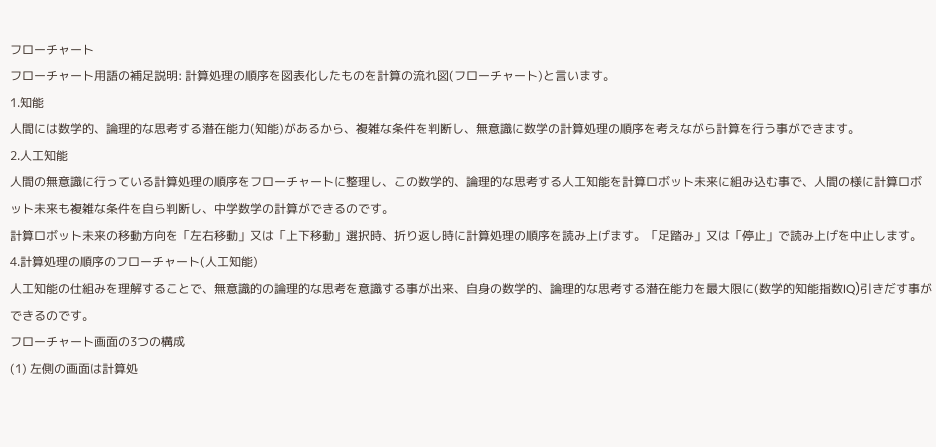フローチャート
フローチャート用語の補足説明: 計算処理の順序を図表化したものを計算の流れ図(フローチャート)と言います。
1.知能
人間には数学的、論理的な思考する潜在能力(知能)があるから、複雑な条件を判断し、無意識に数学の計算処理の順序を考えながら計算を行う事ができます。
2.人工知能
人間の無意識に行っている計算処理の順序をフローチャートに整理し、この数学的、論理的な思考する人工知能を計算ロボット未来に組み込む事で、人間の様に計算ロボット未来も複雑な条件を自ら判断し、中学数学の計算ができるのです。
計算ロボット未来の移動方向を「左右移動」又は「上下移動」選択時、折り返し時に計算処理の順序を読み上げます。「足踏み」又は「停止」で読み上げを中止します。
4.計算処理の順序のフローチャート(人工知能)
人工知能の仕組みを理解することで、無意識的の論理的な思考を意識する事が出来、自身の数学的、論理的な思考する潜在能力を最大限に(数学的知能指数IQ)引きだす事ができるのです。
フローチャート画面の3つの構成
(1) 左側の画面は計算処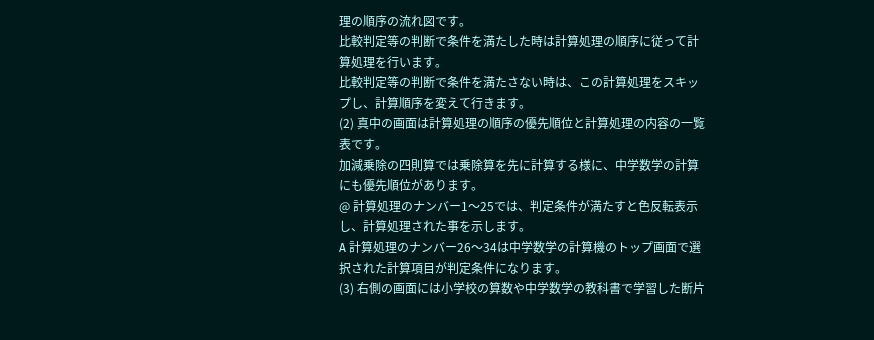理の順序の流れ図です。
比較判定等の判断で条件を満たした時は計算処理の順序に従って計算処理を行います。
比較判定等の判断で条件を満たさない時は、この計算処理をスキップし、計算順序を変えて行きます。
(2) 真中の画面は計算処理の順序の優先順位と計算処理の内容の一覧表です。
加減乗除の四則算では乗除算を先に計算する様に、中学数学の計算にも優先順位があります。
@ 計算処理のナンバー1〜25では、判定条件が満たすと色反転表示し、計算処理された事を示します。
A 計算処理のナンバー26〜34は中学数学の計算機のトップ画面で選択された計算項目が判定条件になります。
(3) 右側の画面には小学校の算数や中学数学の教科書で学習した断片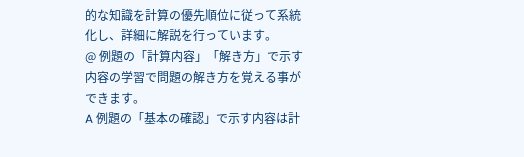的な知識を計算の優先順位に従って系統化し、詳細に解説を行っています。
@ 例題の「計算内容」「解き方」で示す内容の学習で問題の解き方を覚える事ができます。
A 例題の「基本の確認」で示す内容は計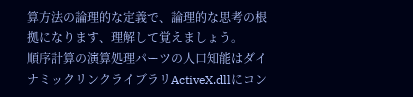算方法の論理的な定義で、論理的な思考の根拠になります、理解して覚えましょう。
順序計算の演算処理パーツの人口知能はダイナミックリンクライブラリActiveX.dllにコン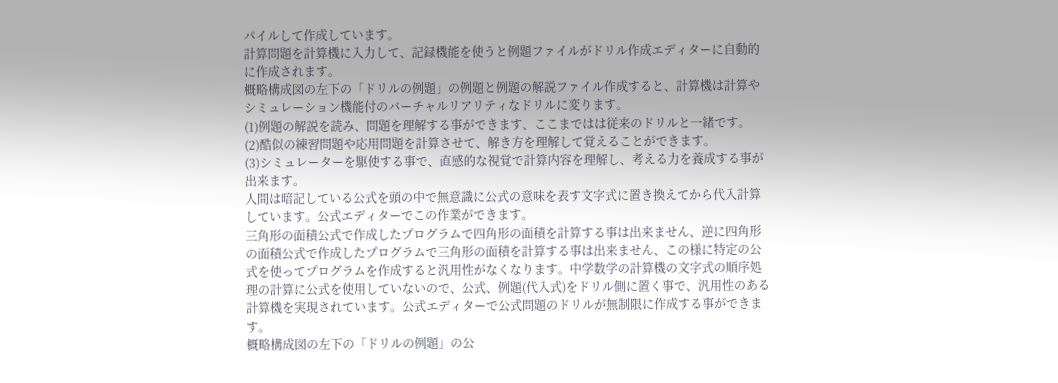パイルして作成しています。
計算問題を計算機に入力して、記録機能を使うと例題ファイルがドリル作成エディターに自動的に作成されます。
概略構成図の左下の「ドリルの例題」の例題と例題の解説ファイル作成すると、計算機は計算やシミュレーション機能付のバーチャルリアリティなドリルに変ります。
(1)例題の解説を読み、問題を理解する事ができます、ここまではは従来のドリルと一緒です。
(2)酷似の練習問題や応用問題を計算させて、解き方を理解して覚えることができます。
(3)シミュレーターを駆使する事で、直感的な視覚で計算内容を理解し、考える力を養成する事が出来ます。
人間は暗記している公式を頭の中で無意識に公式の意味を表す文字式に置き換えてから代入計算しています。公式エディターでこの作業ができます。
三角形の面積公式で作成したプログラムで四角形の面積を計算する事は出来ません、逆に四角形の面積公式で作成したプログラムで三角形の面積を計算する事は出来ません、この様に特定の公式を使ってプログラムを作成すると汎用性がなくなります。中学数学の計算機の文字式の順序処理の計算に公式を使用していないので、公式、例題(代入式)をドリル側に置く事で、汎用性のある計算機を実現されています。公式エディターで公式問題のドリルが無制限に作成する事ができます。
概略構成図の左下の「ドリルの例題」の公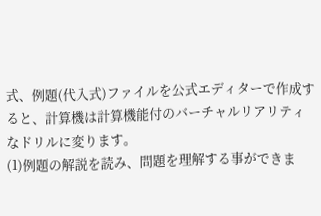式、例題(代入式)ファイルを公式エディターで作成すると、計算機は計算機能付のバーチャルリアリティなドリルに変ります。
(1)例題の解説を読み、問題を理解する事ができま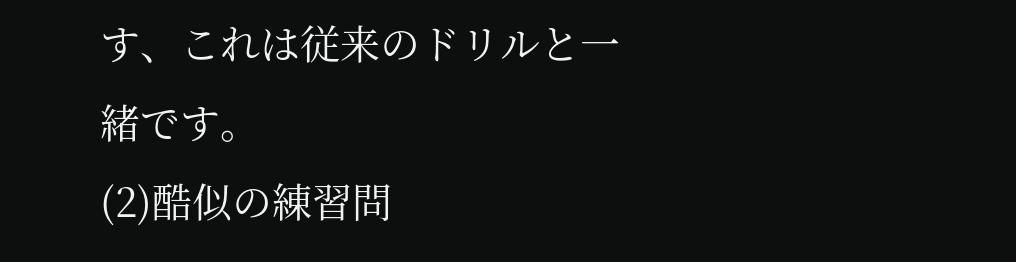す、これは従来のドリルと一緒です。
(2)酷似の練習問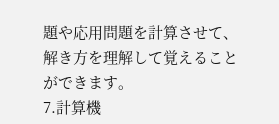題や応用問題を計算させて、解き方を理解して覚えることができます。
7.計算機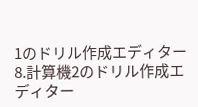1のドリル作成エディター
8.計算機2のドリル作成エディター